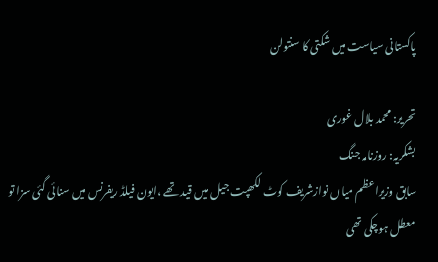پاکستانی سیاست میں شکتی کا سنتولن

تحریر: محمد بلال غوری
بشکریہ: روزنامہ جنگ
سابق وزیراعظم میاں نوازشریف کوٹ لکھپت جیل میں قید تھے ،ایون فیلڈ ریفرنس میں سنائی گئی سزا تو معطل ہوچکی تھی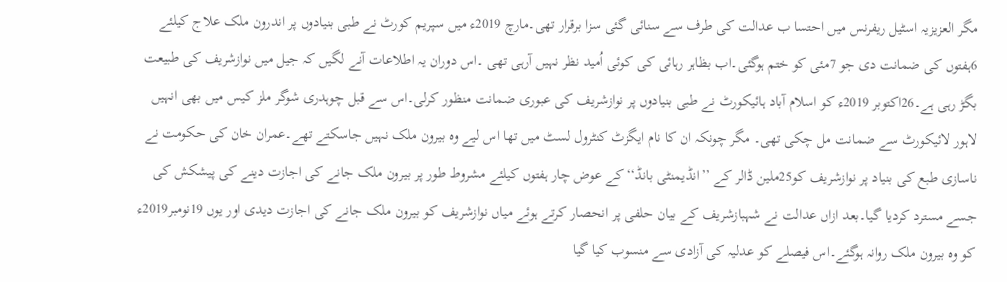مگر العزیزیہ اسٹیل ریفرنس میں احتسا ب عدالت کی طرف سے سنائی گئی سزا برقرار تھی۔مارچ 2019ء میں سپریم کورٹ نے طبی بنیادوں پر اندرون ملک علاج کیلئے 6ہفتوں کی ضمانت دی جو 7مئی کو ختم ہوگئی۔اب بظاہر رہائی کی کوئی اُمید نظر نہیں آرہی تھی ۔اس دوران یہ اطلاعات آنے لگیں کہ جیل میں نوازشریف کی طبیعت بگڑ رہی ہے۔26اکتوبر 2019ء کو اسلام آباد ہائیکورٹ نے طبی بنیادوں پر نوازشریف کی عبوری ضمانت منظور کرلی۔اس سے قبل چوہدری شوگر ملز کیس میں بھی انہیں لاہور لائیکورٹ سے ضمانت مل چکی تھی۔ مگر چونکہ ان کا نام ایگزٹ کنٹرول لسٹ میں تھا اس لیے وہ بیرون ملک نہیں جاسکتے تھے۔عمران خان کی حکومت نے ناسازی طبع کی بنیاد پر نوازشریف کو25ملین ڈالر کے ’’انڈیمنٹی بانڈ‘‘کے عوض چار ہفتوں کیلئے مشروط طور پر بیرون ملک جانے کی اجازت دینے کی پیشکش کی جسے مسترد کردیا گیا۔بعد ازاں عدالت نے شہبازشریف کے بیان حلفی پر انحصار کرتے ہوئے میاں نوازشریف کو بیرون ملک جانے کی اجازت دیدی اور یوں 19نومبر2019ء کو وہ بیرون ملک روانہ ہوگئے۔اس فیصلے کو عدلیہ کی آزادی سے منسوب کیا گیا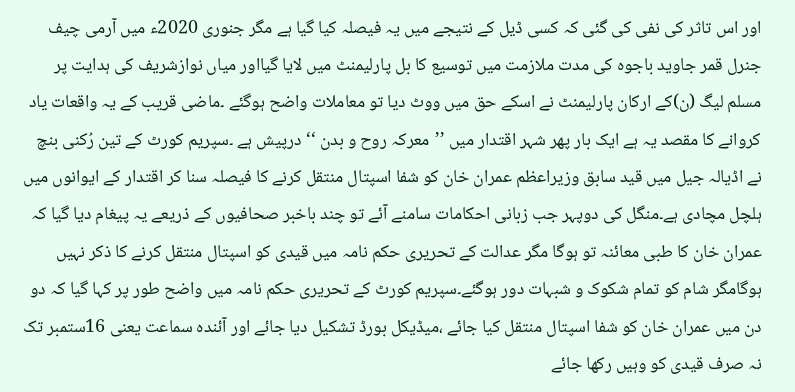اور اس تاثر کی نفی کی گئی کہ کسی ڈیل کے نتیجے میں یہ فیصلہ کیا گیا ہے مگر جنوری 2020ء میں آرمی چیف جنرل قمر جاوید باجوہ کی مدت ملازمت میں توسیع کا بل پارلیمنٹ میں لایا گیااور میاں نوازشریف کی ہدایت پر مسلم لیگ (ن)کے ارکان پارلیمنٹ نے اسکے حق میں ووٹ دیا تو معاملات واضح ہوگئے ۔ماضی قریب کے یہ واقعات یاد کروانے کا مقصد یہ ہے ایک بار پھر شہر اقتدار میں ’’معرکہ روح و بدن ‘‘درپیش ہے ۔سپریم کورٹ کے تین رُکنی بنچ نے اڈیالہ جیل میں قید سابق وزیراعظم عمران خان کو شفا اسپتال منتقل کرنے کا فیصلہ سنا کر اقتدار کے ایوانوں میں ہلچل مچادی ہے۔منگل کی دوپہر جب زبانی احکامات سامنے آئے تو چند باخبر صحافیوں کے ذریعے یہ پیغام دیا گیا کہ عمران خان کا طبی معائنہ تو ہوگا مگر عدالت کے تحریری حکم نامہ میں قیدی کو اسپتال منتقل کرنے کا ذکر نہیں ہوگامگر شام کو تمام شکوک و شبہات دور ہوگئے۔سپریم کورٹ کے تحریری حکم نامہ میں واضح طور پر کہا گیا کہ دو دن میں عمران خان کو شفا اسپتال منتقل کیا جائے ،میڈیکل بورڈ تشکیل دیا جائے اور آئندہ سماعت یعنی 16ستمبر تک نہ صرف قیدی کو وہیں رکھا جائے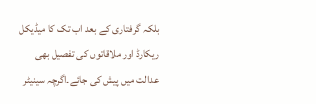بلکہ گرفتاری کے بعد اب تک کا میڈیکل ریکارڈ اور ملاقاتوں کی تفصیل بھی عدالت میں پیش کی جائے۔اگرچہ سینیٹر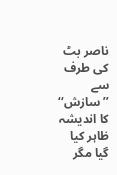ناصر بٹ کی طرف سے ’’سازش‘‘ کا اندیشہ ظاہر کیا گیا مگر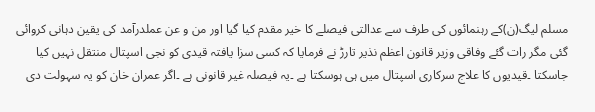مسلم لیگ(ن)کے رہنمائوں کی طرف سے عدالتی فیصلے کا خیر مقدم کیا گیا اور من و عن عملدرآمد کی یقین دہانی کروائی گئی مگر رات گئے وفاقی وزیر قانون اعظم نذیر تارڑ نے فرمایا کہ کسی سزا یافتہ قیدی کو نجی اسپتال منتقل نہیں کیا جاسکتا ۔قیدیوں کا علاج سرکاری اسپتال میں ہی ہوسکتا ہے ۔یہ فیصلہ غیر قانونی ہے ۔اگر عمران خان کو یہ سہولت دی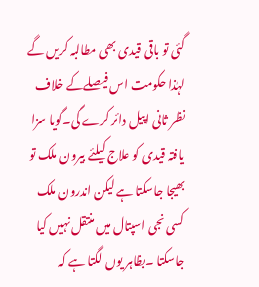گئی تو باقی قیدی بھی مطالبہ کریں گے لہٰذا حکومت اس فیصلےکے خلاف نظر ثانی اپیل دائر کرے گی۔گویا سزا یافتہ قیدی کو علاج کیلئے بیرون ملک تو بھیجا جاسکتا ہے لیکن اندرون ملک کسی نجی اسپتال میں منتقل نہیں کیا جاسکتا ۔بظاہر یوں لگتا ہے کہ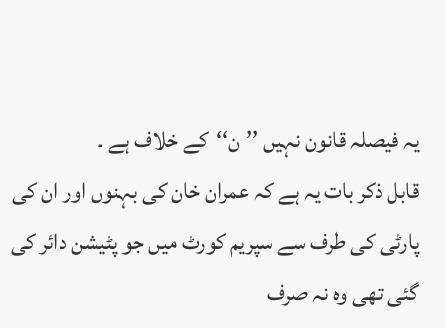یہ فیصلہ قانون نہیں ’’ن‘‘کے خلاف ہے ۔
قابل ذکر بات یہ ہے کہ عمران خان کی بہنوں اور ان کی پارٹی کی طرف سے سپریم کورٹ میں جو پٹیشن دائر کی گئی تھی وہ نہ صرف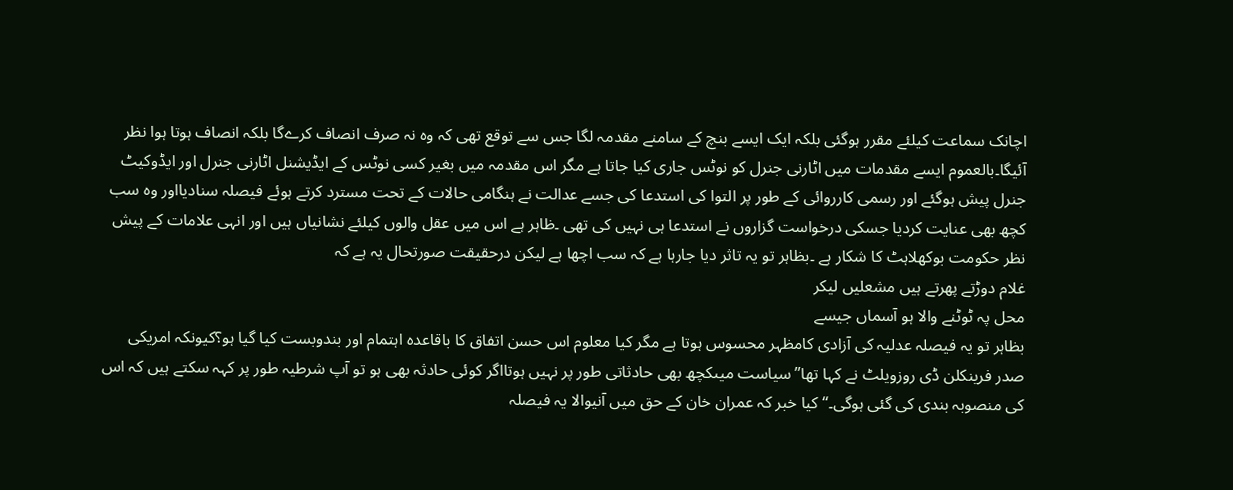اچانک سماعت کیلئے مقرر ہوگئی بلکہ ایک ایسے بنچ کے سامنے مقدمہ لگا جس سے توقع تھی کہ وہ نہ صرف انصاف کرےگا بلکہ انصاف ہوتا ہوا نظر آئیگا۔بالعموم ایسے مقدمات میں اٹارنی جنرل کو نوٹس جاری کیا جاتا ہے مگر اس مقدمہ میں بغیر کسی نوٹس کے ایڈیشنل اٹارنی جنرل اور ایڈوکیٹ جنرل پیش ہوگئے اور رسمی کارروائی کے طور پر التوا کی استدعا کی جسے عدالت نے ہنگامی حالات کے تحت مسترد کرتے ہوئے فیصلہ سنادیااور وہ سب کچھ بھی عنایت کردیا جسکی درخواست گزاروں نے استدعا ہی نہیں کی تھی ۔ظاہر ہے اس میں عقل والوں کیلئے نشانیاں ہیں اور انہی علامات کے پیش نظر حکومت بوکھلاہٹ کا شکار ہے ۔بظاہر تو یہ تاثر دیا جارہا ہے کہ سب اچھا ہے لیکن درحقیقت صورتحال یہ ہے کہ
غلام دوڑتے پھرتے ہیں مشعلیں لیکر
محل پہ ٹوٹنے والا ہو آسماں جیسے
بظاہر تو یہ فیصلہ عدلیہ کی آزادی کامظہر محسوس ہوتا ہے مگر کیا معلوم اس حسن اتفاق کا باقاعدہ اہتمام اور بندوبست کیا گیا ہو؟کیونکہ امریکی صدر فرینکلن ڈی روزویلٹ نے کہا تھا’’سیاست میںکچھ بھی حادثاتی طور پر نہیں ہوتااگر کوئی حادثہ بھی ہو تو آپ شرطیہ طور پر کہہ سکتے ہیں کہ اس کی منصوبہ بندی کی گئی ہوگی۔‘‘ کیا خبر کہ عمران خان کے حق میں آنیوالا یہ فیصلہ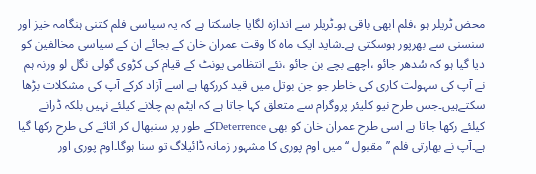محض ٹریلر ہو ،فلم ابھی باقی ہو۔ٹریلر سے اندازہ لگایا جاسکتا ہے کہ یہ سیاسی فلم کتنی ہنگامہ خیز اور سنسنی سے بھرپور ہوسکتی ہے۔شاید ایک ماہ کا وقت عمران خان کے بجائے ان کے سیاسی مخالفین کو دیا گیا ہو کہ سُدھر جائو ،اچھے بچے بن جائو ،نئے انتظامی یونٹ کے قیام کی کڑوی گولی نگل لو ورنہ ہم نے آپ کی سہولت کاری کی خاطر جو جن بوتل میں قید کررکھا ہے اسے آزاد کرکے آپ کی مشکلات بڑھا سکتےہیں۔جس طرح نیو کلیئر پروگرام سے متعلق کہا جاتا ہے کہ ایٹم بم چلانے کیلئے نہیں بلکہ ڈرانے کیلئے رکھا جاتا ہے اسی طرح عمران خان کو بھی Deterrenceکے طور پر سنبھال کر اثاثے کی طرح رکھا گیا ہے۔آپ نے بھارتی فلم ’’مقبول ‘‘میں اوم پوری کا مشہور زمانہ ڈائیلاگ تو سنا ہوگا۔اوم پوری اور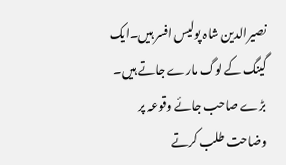نصیرالدین شاہ پولیس افسر ہیں۔ایک گینگ کے لوگ مارے جاتے ہیں۔ بڑے صاحب جائے وقوعہ پر وضاحت طلب کرتے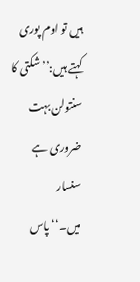ہیں تو اوم پوری کہتے ہیں:’’شکتی کا سنتولن بہت ضروری ہے سنسار میں۔‘‘پاس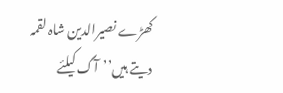کھڑے نصیرالدین شاہ لقمہ دیتے ہیں’’آگ کیلئے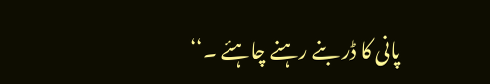پانی کا ڈر بنے رہنے چاہئے ۔‘‘